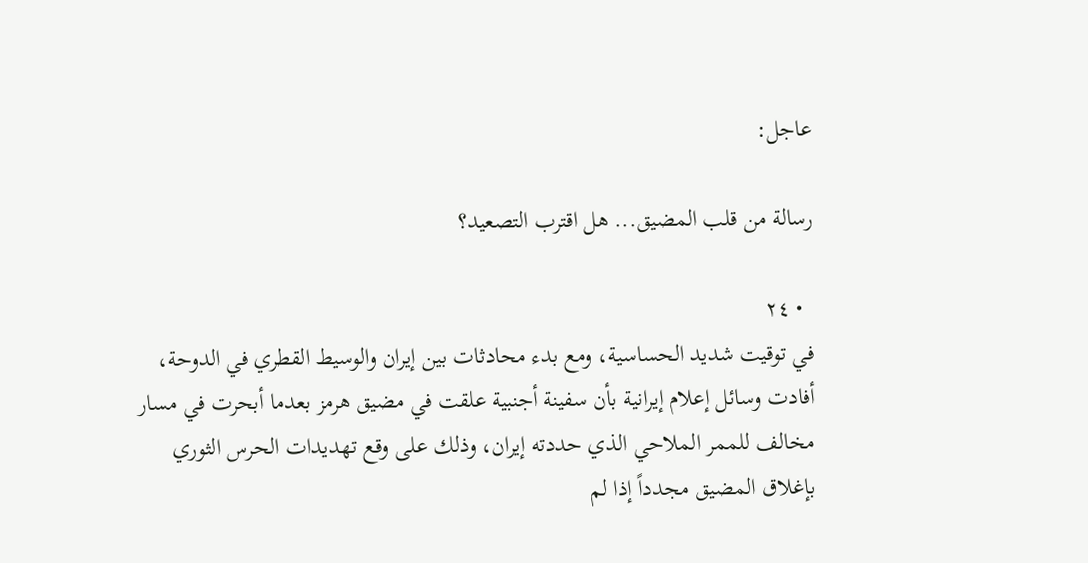عاجل:

رسالة من قلب المضيق... هل اقترب التصعيد؟

  • ٢٤
في توقيت شديد الحساسية، ومع بدء محادثات بين إيران والوسيط القطري في الدوحة، أفادت وسائل إعلام إيرانية بأن سفينة أجنبية علقت في مضيق هرمز بعدما أبحرت في مسار مخالف للممر الملاحي الذي حددته إيران، وذلك على وقع تهديدات الحرس الثوري بإغلاق المضيق مجدداً إذا لم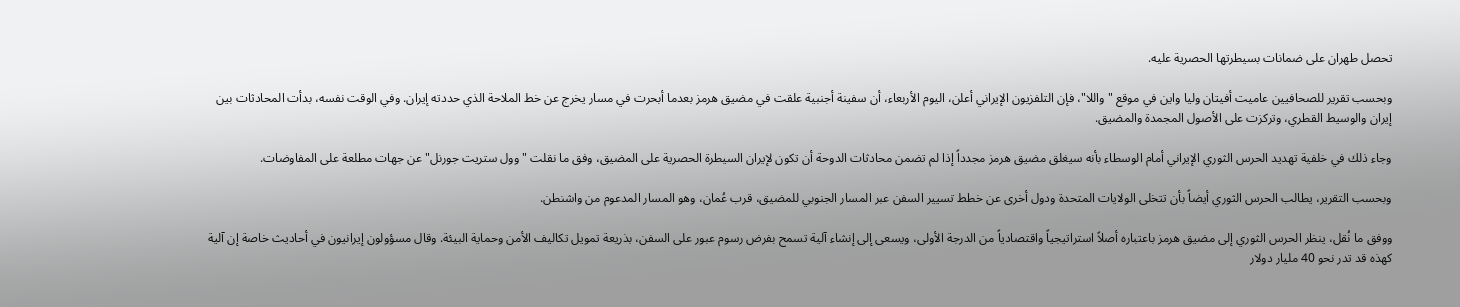تحصل طهران على ضمانات بسيطرتها الحصرية عليه.

وبحسب تقرير للصحافيين عاميت أفيتان وليا واين في موقع "واللا"، فإن التلفزيون الإيراني أعلن، اليوم الأربعاء، أن سفينة أجنبية علقت في مضيق هرمز بعدما أبحرت في مسار يخرج عن خط الملاحة الذي حددته إيران. وفي الوقت نفسه، بدأت المحادثات بين إيران والوسيط القطري، وتركزت على الأصول المجمدة والمضيق.

وجاء ذلك في خلفية تهديد الحرس الثوري الإيراني أمام الوسطاء بأنه سيغلق مضيق هرمز مجدداً إذا لم تضمن محادثات الدوحة أن تكون لإيران السيطرة الحصرية على المضيق، وفق ما نقلت "وول ستريت جورنل" عن جهات مطلعة على المفاوضات.

وبحسب التقرير، يطالب الحرس الثوري أيضاً بأن تتخلى الولايات المتحدة ودول أخرى عن خطط تسيير السفن عبر المسار الجنوبي للمضيق، قرب عُمان، وهو المسار المدعوم من واشنطن.

ووفق ما نُقل، ينظر الحرس الثوري إلى مضيق هرمز باعتباره أصلاً استراتيجياً واقتصادياً من الدرجة الأولى، ويسعى إلى إنشاء آلية تسمح بفرض رسوم عبور على السفن، بذريعة تمويل تكاليف الأمن وحماية البيئة. وقال مسؤولون إيرانيون في أحاديث خاصة إن آلية كهذه قد تدر نحو 40 مليار دولار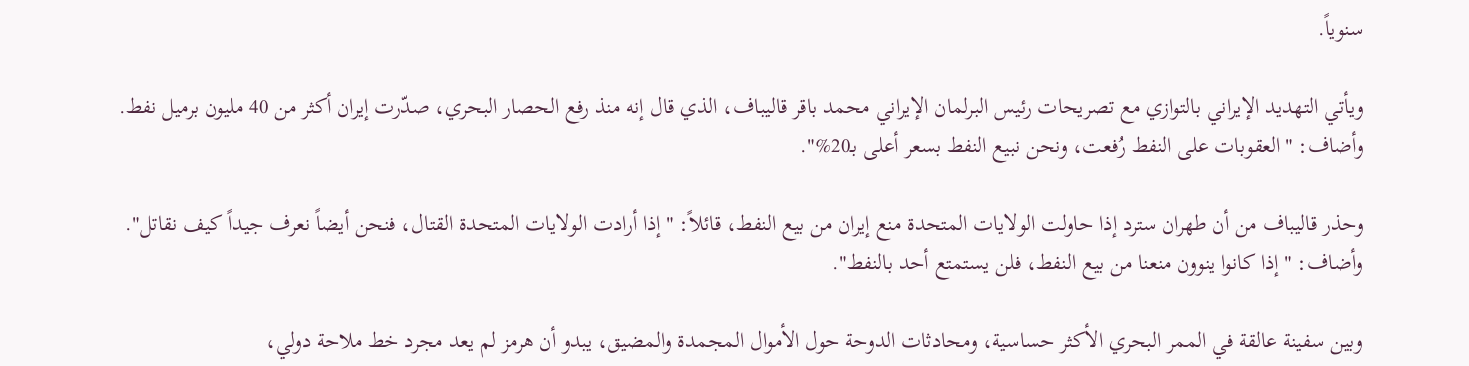سنوياً.

ويأتي التهديد الإيراني بالتوازي مع تصريحات رئيس البرلمان الإيراني محمد باقر قاليباف، الذي قال إنه منذ رفع الحصار البحري، صدّرت إيران أكثر من 40 مليون برميل نفط. وأضاف: "العقوبات على النفط رُفعت، ونحن نبيع النفط بسعر أعلى بـ20%".

وحذر قاليباف من أن طهران سترد إذا حاولت الولايات المتحدة منع إيران من بيع النفط، قائلاً: "إذا أرادت الولايات المتحدة القتال، فنحن أيضاً نعرف جيداً كيف نقاتل". وأضاف: "إذا كانوا ينوون منعنا من بيع النفط، فلن يستمتع أحد بالنفط".

وبين سفينة عالقة في الممر البحري الأكثر حساسية، ومحادثات الدوحة حول الأموال المجمدة والمضيق، يبدو أن هرمز لم يعد مجرد خط ملاحة دولي،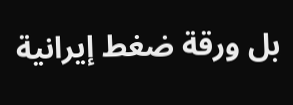بل ورقة ضغط إيرانية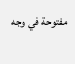مفتوحة في وجه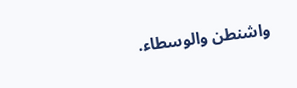واشنطن والوسطاء.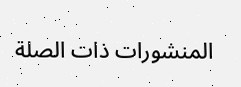المنشورات ذات الصلة